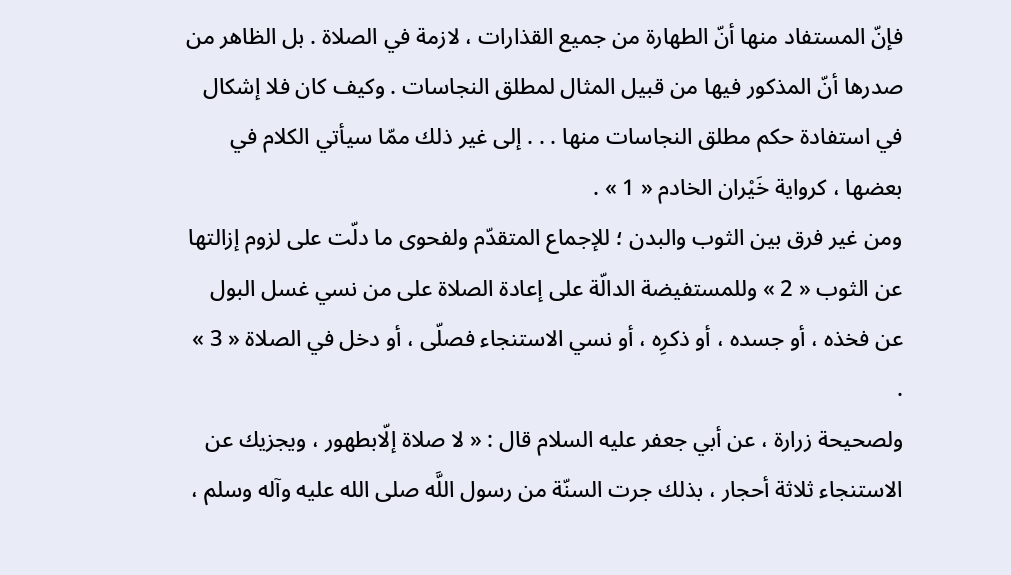فإنّ المستفاد منها أنّ الطهارة من جميع القذارات ، لازمة في الصلاة . بل الظاهر من صدرها أنّ المذكور فيها من قبيل المثال لمطلق النجاسات . وكيف كان فلا إشكال في استفادة حكم مطلق النجاسات منها . . . إلى غير ذلك ممّا سيأتي الكلام في بعضها ، كرواية خَيْران الخادم « 1 » .
ومن غير فرق بين الثوب والبدن ؛ للإجماع المتقدّم ولفحوى ما دلّت على لزوم إزالتها عن الثوب « 2 » وللمستفيضة الدالّة على إعادة الصلاة على من نسي غسل البول عن فخذه ، أو جسده ، أو ذكرِه ، أو نسي الاستنجاء فصلّى ، أو دخل في الصلاة « 3 » .
ولصحيحة زرارة ، عن أبي جعفر عليه السلام قال : « لا صلاة إلّابطهور ، ويجزيك عن الاستنجاء ثلاثة أحجار ، بذلك جرت السنّة من رسول اللَّه صلى الله عليه وآله وسلم ،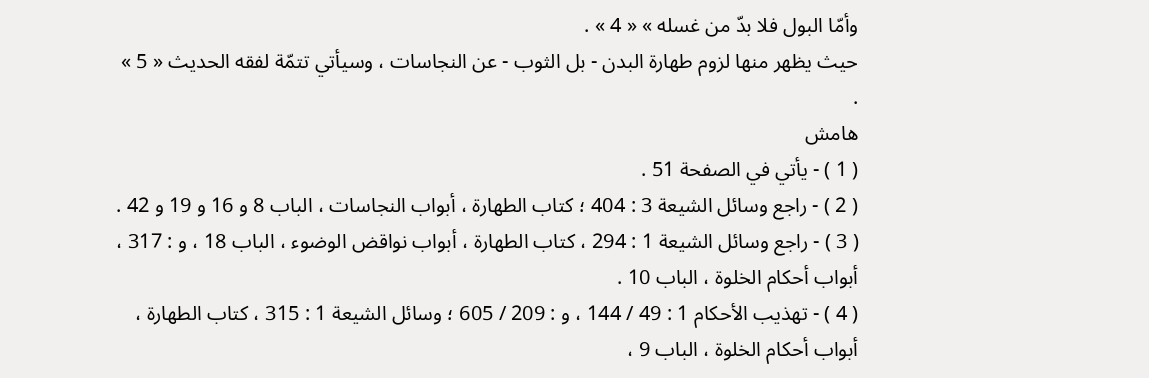وأمّا البول فلا بدّ من غسله » « 4 » .
حيث يظهر منها لزوم طهارة البدن - بل الثوب - عن النجاسات ، وسيأتي تتمّة لفقه الحديث « 5 » .
هامش
( 1 ) - يأتي في الصفحة 51 .
( 2 ) - راجع وسائل الشيعة 3 : 404 ؛ كتاب الطهارة ، أبواب النجاسات ، الباب 8 و 16 و 19 و 42 .
( 3 ) - راجع وسائل الشيعة 1 : 294 ، كتاب الطهارة ، أبواب نواقض الوضوء ، الباب 18 ، و : 317 ، أبواب أحكام الخلوة ، الباب 10 .
( 4 ) - تهذيب الأحكام 1 : 49 / 144 ، و : 209 / 605 ؛ وسائل الشيعة 1 : 315 ، كتاب الطهارة ، أبواب أحكام الخلوة ، الباب 9 ،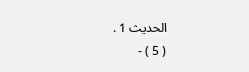الحديث 1 .
( 5 ) -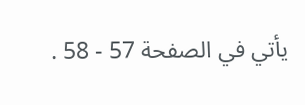يأتي في الصفحة 57 - 58 .